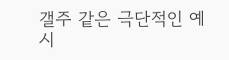갤주 같은 극단적인 예시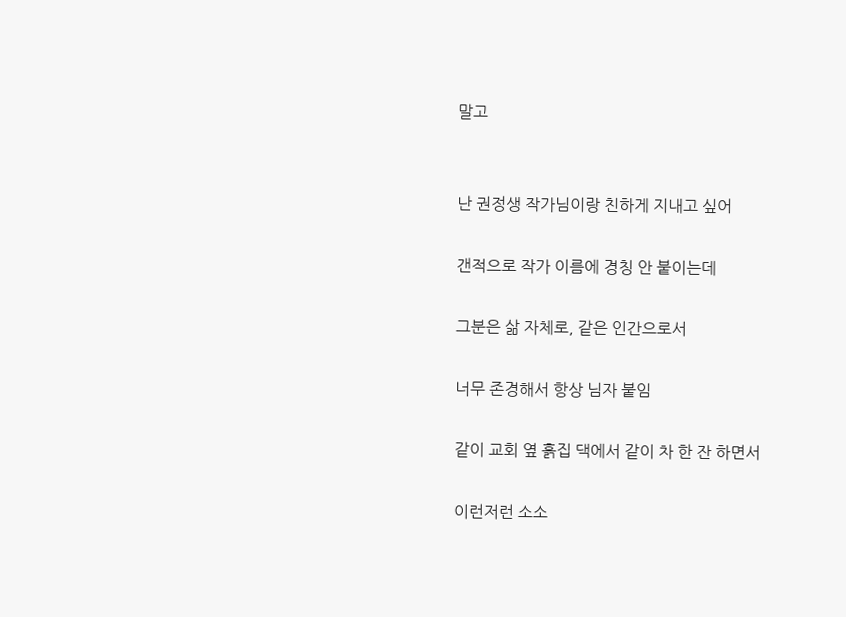말고


난 권정생 작가님이랑 친하게 지내고 싶어

갠적으로 작가 이름에 경칭 안 붙이는데

그분은 삶 자체로, 같은 인간으로서

너무 존경해서 항상 님자 붙임

같이 교회 옆 흙집 댁에서 같이 차 한 잔 하면서

이런저런 소소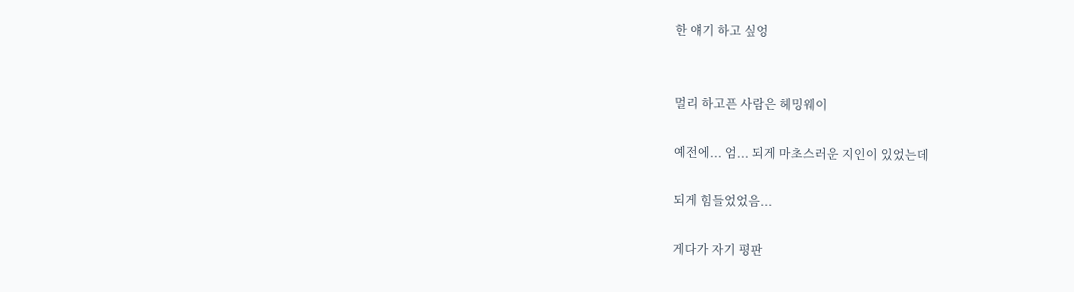한 얘기 하고 싶엉


멀리 하고픈 사람은 헤밍웨이

예전에... 엄... 되게 마초스러운 지인이 있었는데

되게 힘들었었음...

게다가 자기 평판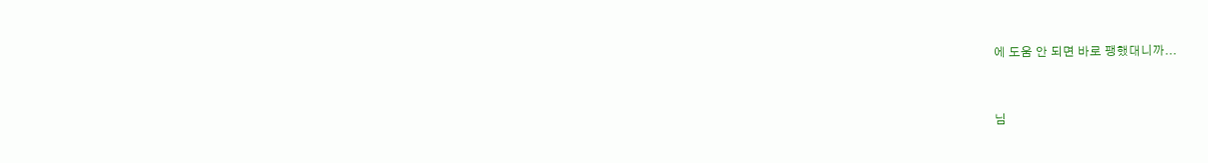에 도움 안 되면 바로 팽했대니까...


님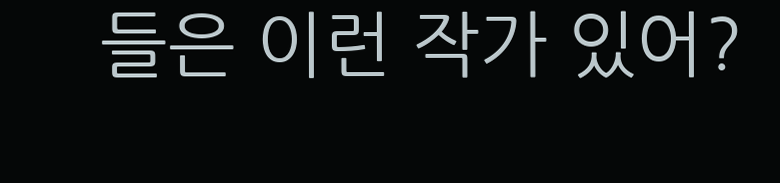들은 이런 작가 있어?